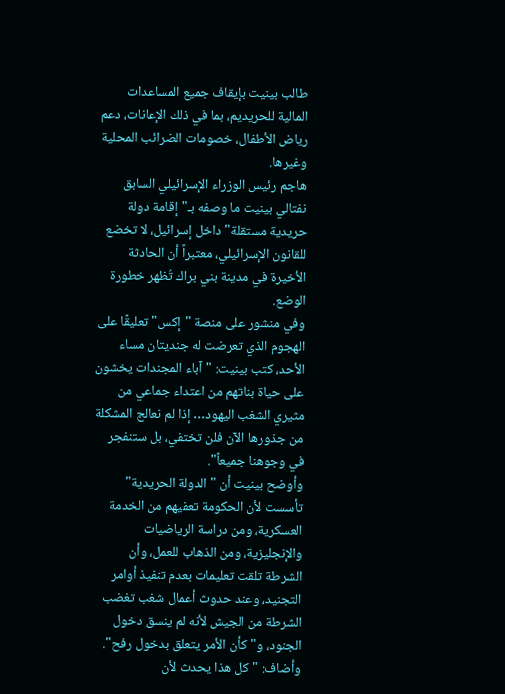طالب بينيت بإيقاف جميع المساعدات المالية للحريديم، بما في ذلك الإعانات، دعم رياض الأطفال، خصومات الضرائب المحلية وغيرها.
هاجم رئيس الوزراء الإسرائيلي السابق نفتالي بينيت ما وصفه بـ"إقامة دولة حريدية مستقلة" داخل إسرائيل، لا تخضع للقانون الإسرائيلي، معتبراً أن الحادثة الأخيرة في مدينة بني براك تُظهر خطورة الوضع.
وفي منشور على منصة "إكس" تعليقًا على الهجوم الذي تعرضت له جنديتان مساء الأحد، كتب بينيت: "آباء المجندات يخشون على حياة بناتهم من اعتداء جماعي من مثيري الشغب اليهود… إذا لم نعالج المشكلة من جذورها الآن فلن تختفي، بل ستنفجر في وجوهنا جميعاً".
وأوضح بينيت أن "الدولة الحريدية" تأسست لأن الحكومة تعفيهم من الخدمة العسكرية، ومن دراسة الرياضيات والإنجليزية، ومن الذهاب للعمل، وأن الشرطة تلقت تعليمات بعدم تنفيذ أوامر التجنيد، وعند حدوث أعمال شغب تغضب الشرطة من الجيش لأنه لم ينسق دخول الجنود، و"كأن الأمر يتعلق بدخول رفح".
وأضاف: "كل هذا يحدث لأن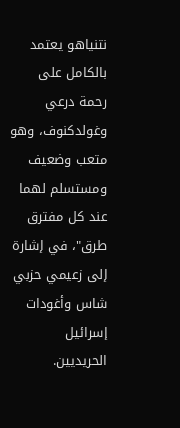نتنياهو يعتمد بالكامل على رحمة درعي وغولدكنوف، وهو متعب وضعيف ومستسلم لهما عند كل مفترق طرق"، في إشارة إلى زعيمي حزبي شاس وأغودات إسرائيل الحريديين.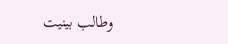وطالب بينيت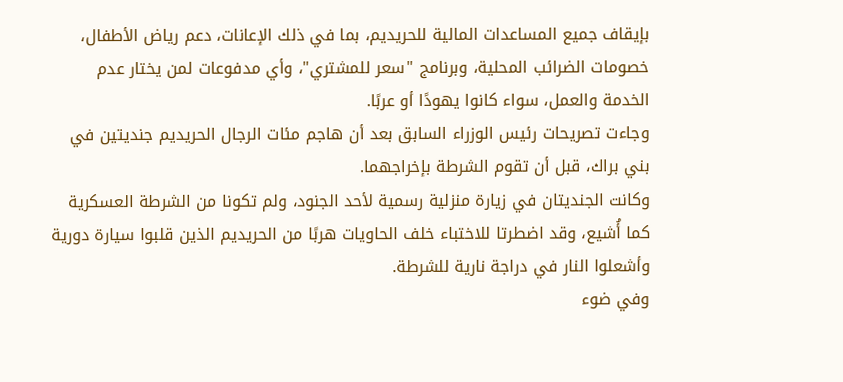بإيقاف جميع المساعدات المالية للحريديم، بما في ذلك الإعانات، دعم رياض الأطفال، خصومات الضرائب المحلية، وبرنامج "سعر للمشتري"، وأي مدفوعات لمن يختار عدم الخدمة والعمل، سواء كانوا يهودًا أو عربًا.
وجاءت تصريحات رئيس الوزراء السابق بعد أن هاجم مئات الرجال الحريديم جنديتين في بني براك، قبل أن تقوم الشرطة بإخراجهما.
وكانت الجنديتان في زيارة منزلية رسمية لأحد الجنود، ولم تكونا من الشرطة العسكرية كما أُشيع، وقد اضطرتا للاختباء خلف الحاويات هربًا من الحريديم الذين قلبوا سيارة دورية وأشعلوا النار في دراجة نارية للشرطة.
وفي ضوء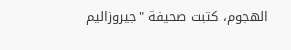الهجوم، كتبت صحيفة "جيروزاليم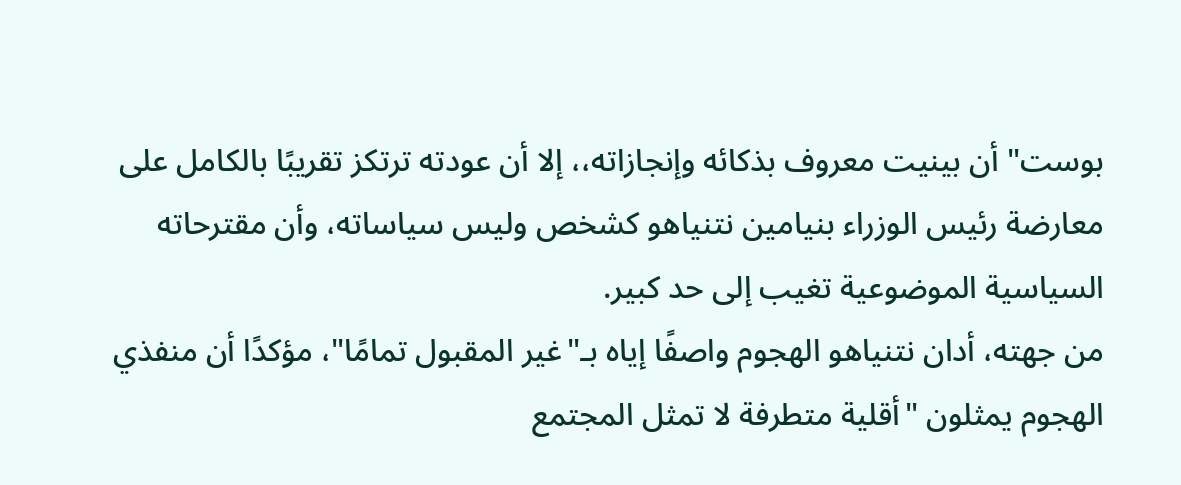بوست" أن بينيت معروف بذكائه وإنجازاته،، إلا أن عودته ترتكز تقريبًا بالكامل على معارضة رئيس الوزراء بنيامين نتنياهو كشخص وليس سياساته، وأن مقترحاته السياسية الموضوعية تغيب إلى حد كبير.
من جهته، أدان نتنياهو الهجوم واصفًا إياه بـ"غير المقبول تمامًا"، مؤكدًا أن منفذي الهجوم يمثلون "أقلية متطرفة لا تمثل المجتمع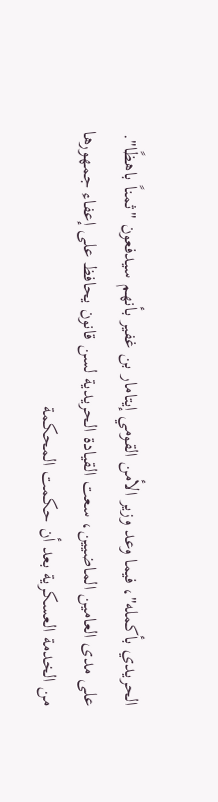الحريدي بأكمله"، فيما وعد وزير الأمن القومي إيتامار بن غفير بأنهم سيدفعون "ثمناً باهظًا".
على مدى العامين الماضيين، سعت القيادة الحريدية لسن قانون يحافظ على إعفاء جمهورها من الخدمة العسكرية بعد أن حكمت المحكمة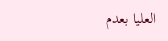العليا بعدم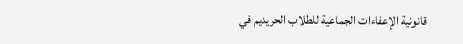قانونية الإعفاءات الجماعية للطلاب الحريديم في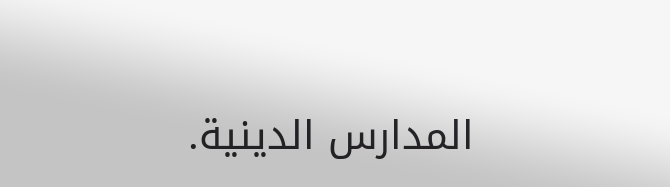المدارس الدينية.